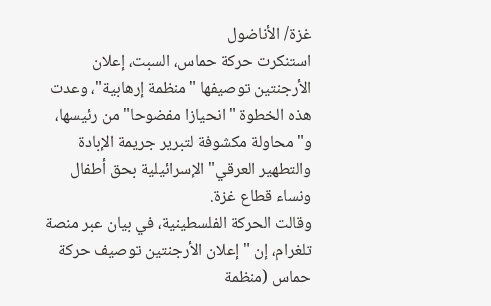غزة/ الأناضول
استنكرت حركة حماس، السبت، إعلان الأرجنتين توصيفها "منظمة إرهابية"، وعدت هذه الخطوة "انحيازا مفضوحا" من رئيسها، و"محاولة مكشوفة لتبرير جريمة الإبادة والتطهير العرقي" الإسرائيلية بحق أطفال ونساء قطاع غزة.
وقالت الحركة الفلسطينية، في بيان عبر منصة تلغرام، إن "إعلان الأرجنتين توصيف حركة حماس (منظمة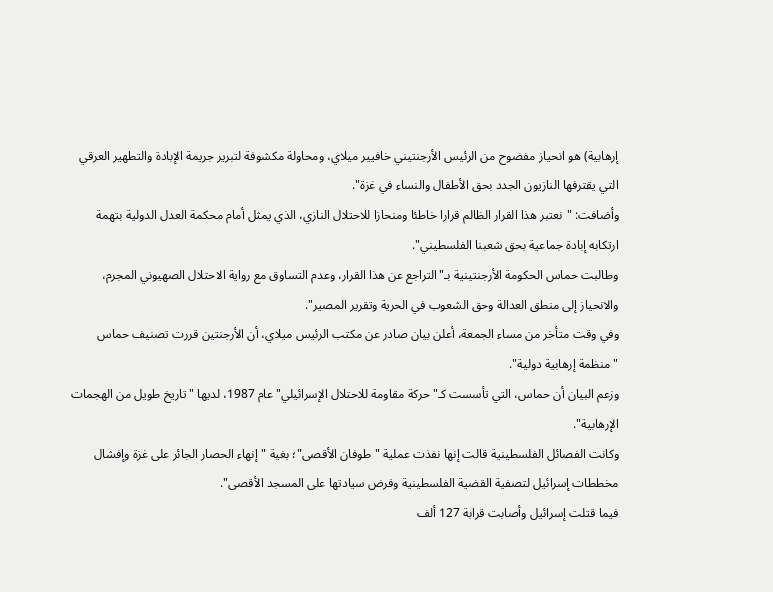إرهابية) هو انحياز مفضوح من الرئيس الأرجنتيني خافيير ميلاي، ومحاولة مكشوفة لتبرير جريمة الإبادة والتطهير العرقي التي يقترفها النازيون الجدد بحق الأطفال والنساء في غزة".
وأضافت: "نعتبر هذا القرار الظالم قرارا خاطئا ومنحازا للاحتلال النازي، الذي يمثل أمام محكمة العدل الدولية بتهمة ارتكابه إبادة جماعية بحق شعبنا الفلسطيني".
وطالبت حماس الحكومة الأرجنتينية بـ"التراجع عن هذا القرار، وعدم التساوق مع رواية الاحتلال الصهيوني المجرم، والانحياز إلى منطق العدالة وحق الشعوب في الحرية وتقرير المصير".
وفي وقت متأخر من مساء الجمعة، أعلن بيان صادر عن مكتب الرئيس ميلاي، أن الأرجنتين قررت تصنيف حماس "منظمة إرهابية دولية".
وزعم البيان أن حماس، التي تأسست كـ"حركة مقاومة للاحتلال الإسرائيلي" عام 1987، لديها "تاريخ طويل من الهجمات الإرهابية".
وكانت الفصائل الفلسطينية قالت إنها نفذت عملية "طوفان الأقصى"؛ بغية "إنهاء الحصار الجائر على غزة وإفشال مخططات إسرائيل لتصفية القضية الفلسطينية وفرض سيادتها على المسجد الأقصى".
فيما قتلت إسرائيل وأصابت قرابة 127 ألف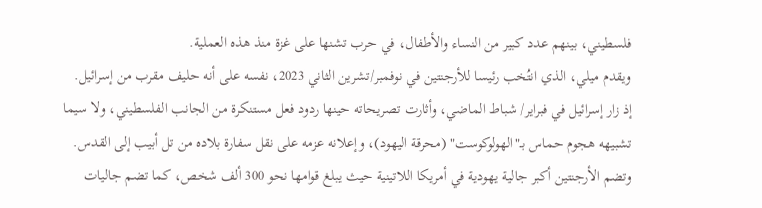فلسطيني، بينهم عدد كبير من النساء والأطفال، في حرب تشنها على غزة منذ هذه العملية.
ويقدم ميلي، الذي انتُخب رئيسا للأرجنتين في نوفمبر/تشرين الثاني 2023، نفسه على أنه حليف مقرب من إسرائيل.
إذ زار إسرائيل في فبراير/ شباط الماضي، وأثارت تصريحاته حينها ردود فعل مستنكرة من الجانب الفلسطيني، ولا سيما تشبيهه هجوم حماس بـ"الهولوكوست" (محرقة اليهود)، وإعلانه عزمه على نقل سفارة بلاده من تل أبيب إلى القدس.
وتضم الأرجنتين أكبر جالية يهودية في أمريكا اللاتينية حيث يبلغ قوامها نحو 300 ألف شخص، كما تضم جاليات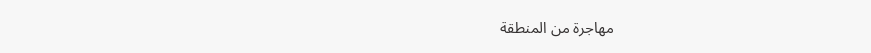مهاجرة من المنطقة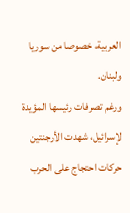العربية، خصوصا من سوريا ولبنان.
ورغم تصرفات رئيسها المؤيدة لإسرائيل، شهدت الأرجنتين حركات احتجاج على الحرب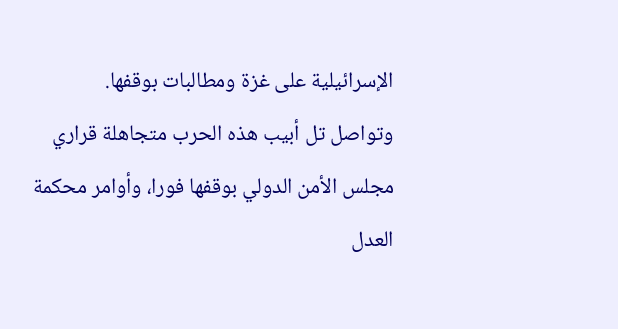الإسرائيلية على غزة ومطالبات بوقفها.
وتواصل تل أبيب هذه الحرب متجاهلة قراري مجلس الأمن الدولي بوقفها فورا، وأوامر محكمة العدل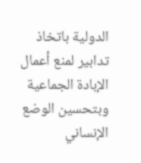الدولية باتخاذ تدابير لمنع أعمال الإبادة الجماعية وبتحسين الوضع الإنساني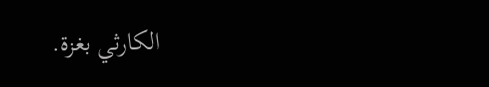الكارثي بغزة.